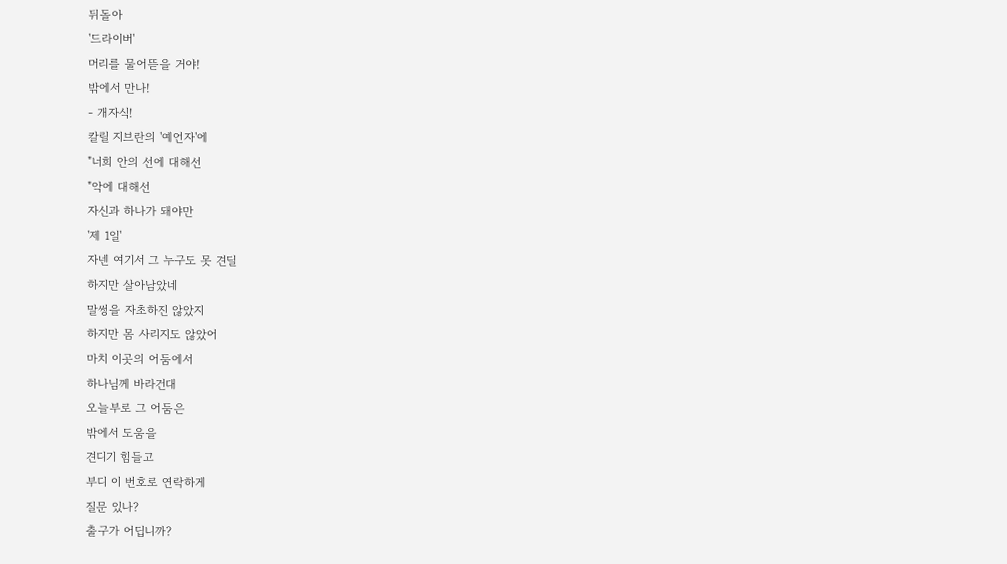뒤돌아
'드라이버'
머리를 물어뜯을 거야!
밖에서 만나!
- 개자식!
칼릴 지브란의 '예언자'에
"너희 안의 선에 대해선
"악에 대해선
자신과 하나가 돼야만
'제 1일'
자넨 여기서 그 누구도 못 견딜
하지만 살아남았네
말썽을 자초하진 않았지
하지만 몸 사리지도 않았어
마치 이곳의 어둠에서
하나님께 바라건대
오늘부로 그 어둠은
밖에서 도움을
견디기 힘들고
부디 이 번호로 연락하게
질문 있나?
출구가 어딥니까?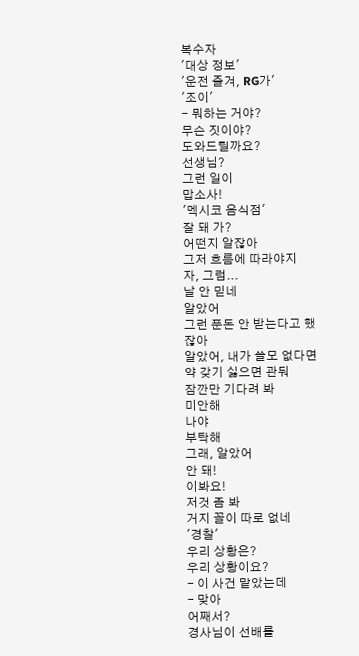복수자
'대상 정보'
'운전 즐겨, RG가'
'조이'
- 뭐하는 거야?
무슨 짓이야?
도와드릴까요?
선생님?
그런 일이
맙소사!
'멕시코 음식점'
잘 돼 가?
어떤지 알잖아
그저 흐름에 따라야지
자, 그럼...
날 안 믿네
알았어
그런 푼돈 안 받는다고 했잖아
알았어, 내가 쓸모 없다면
약 갖기 싫으면 관둬
잠깐만 기다려 봐
미안해
나야
부탁해
그래, 알았어
안 돼!
이봐요!
저것 좀 봐
거지 꼴이 따로 없네
'경찰'
우리 상황은?
우리 상황이요?
- 이 사건 맡았는데
- 맞아
어째서?
경사님이 선배를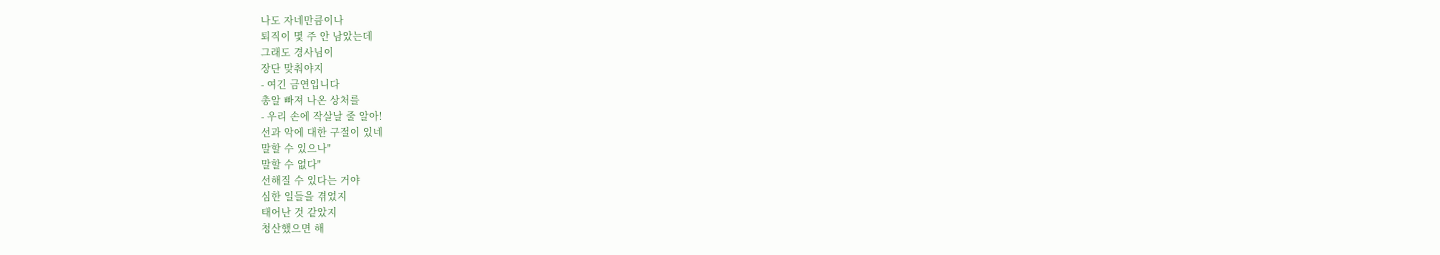나도 자네만큼이나
퇴직이 몇 주 안 남았는데
그래도 경사님이
장단 맞춰야지
- 여긴 금연입니다
총알 빠져 나온 상처를
- 우리 손에 작살날 줄 알아!
선과 악에 대한 구절이 있네
말할 수 있으나"
말할 수 없다"
선해질 수 있다는 거야
심한 일들을 겪었지
태어난 것 같았지
청산했으면 해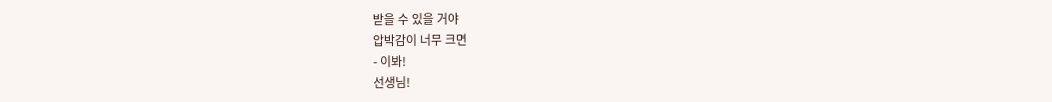받을 수 있을 거야
압박감이 너무 크면
- 이봐!
선생님!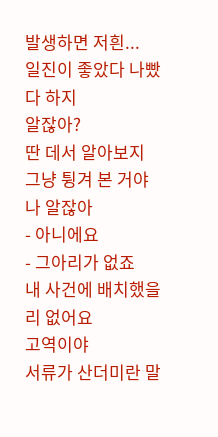발생하면 저흰...
일진이 좋았다 나빴다 하지
알잖아?
딴 데서 알아보지
그냥 튕겨 본 거야
나 알잖아
- 아니에요
- 그아리가 없죠
내 사건에 배치했을 리 없어요
고역이야
서류가 산더미란 말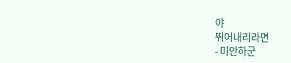야
뛰어내리라면
- 미안하군